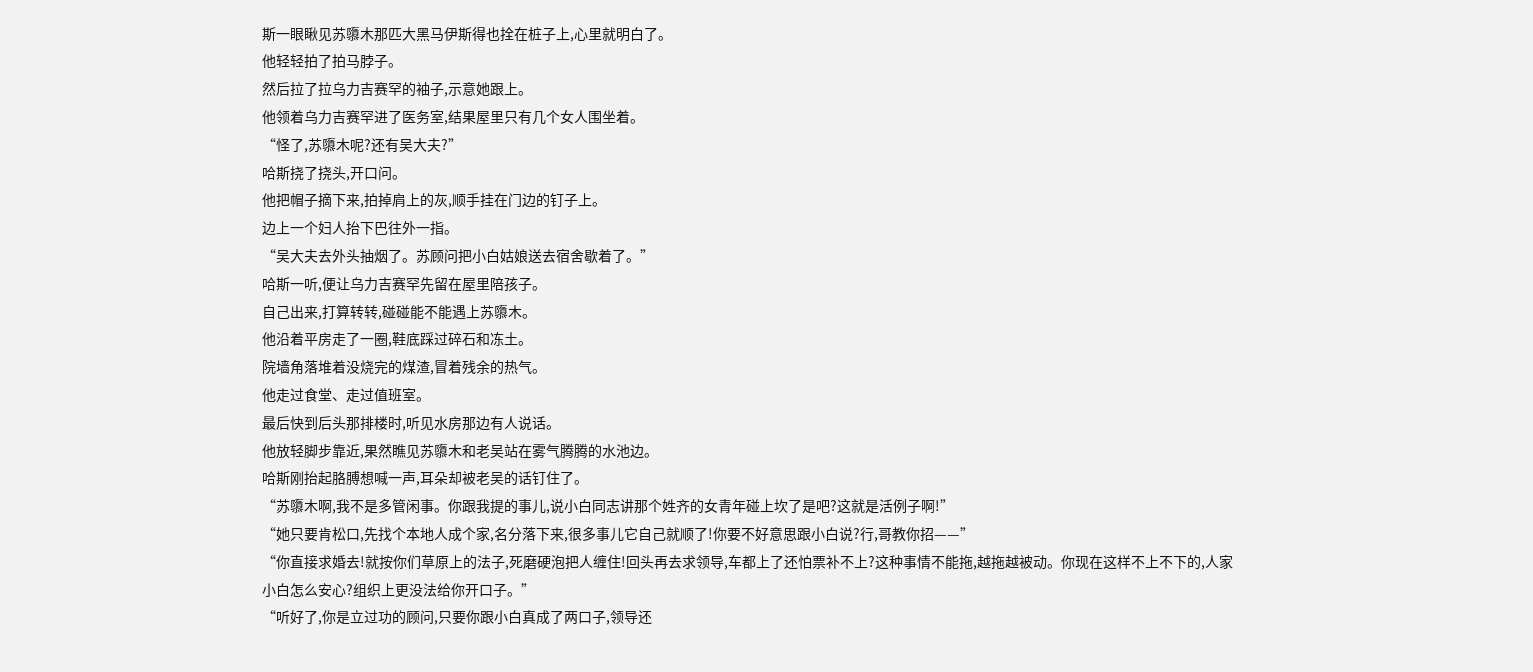斯一眼瞅见苏隳木那匹大黑马伊斯得也拴在桩子上,心里就明白了。
他轻轻拍了拍马脖子。
然后拉了拉乌力吉赛罕的袖子,示意她跟上。
他领着乌力吉赛罕进了医务室,结果屋里只有几个女人围坐着。
“怪了,苏隳木呢?还有吴大夫?”
哈斯挠了挠头,开口问。
他把帽子摘下来,拍掉肩上的灰,顺手挂在门边的钉子上。
边上一个妇人抬下巴往外一指。
“吴大夫去外头抽烟了。苏顾问把小白姑娘送去宿舍歇着了。”
哈斯一听,便让乌力吉赛罕先留在屋里陪孩子。
自己出来,打算转转,碰碰能不能遇上苏隳木。
他沿着平房走了一圈,鞋底踩过碎石和冻土。
院墙角落堆着没烧完的煤渣,冒着残余的热气。
他走过食堂、走过值班室。
最后快到后头那排楼时,听见水房那边有人说话。
他放轻脚步靠近,果然瞧见苏隳木和老吴站在雾气腾腾的水池边。
哈斯刚抬起胳膊想喊一声,耳朵却被老吴的话钉住了。
“苏隳木啊,我不是多管闲事。你跟我提的事儿,说小白同志讲那个姓齐的女青年碰上坎了是吧?这就是活例子啊!”
“她只要肯松口,先找个本地人成个家,名分落下来,很多事儿它自己就顺了!你要不好意思跟小白说?行,哥教你招——”
“你直接求婚去!就按你们草原上的法子,死磨硬泡把人缠住!回头再去求领导,车都上了还怕票补不上?这种事情不能拖,越拖越被动。你现在这样不上不下的,人家小白怎么安心?组织上更没法给你开口子。”
“听好了,你是立过功的顾问,只要你跟小白真成了两口子,领导还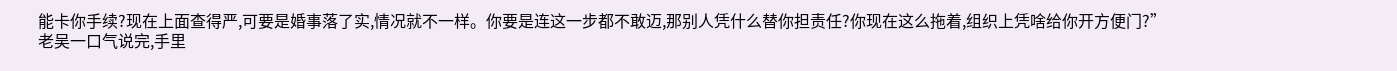能卡你手续?现在上面查得严,可要是婚事落了实,情况就不一样。你要是连这一步都不敢迈,那别人凭什么替你担责任?你现在这么拖着,组织上凭啥给你开方便门?”
老吴一口气说完,手里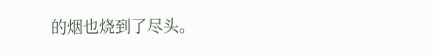的烟也烧到了尽头。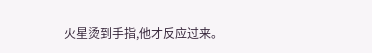火星烫到手指,他才反应过来。